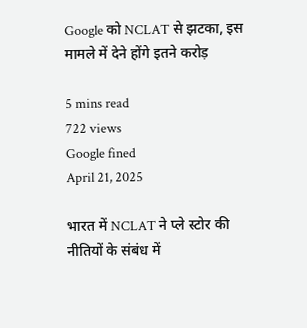Google को NCLAT से झटका, इस मामले में देने होंगे इतने करोड़

5 mins read
722 views
Google fined
April 21, 2025

भारत में NCLAT ने प्ले स्टोर की नीतियों के संबंध में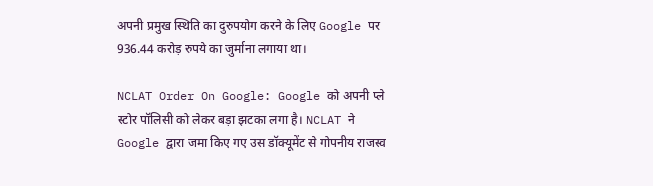अपनी प्रमुख स्थिति का दुरुपयोग करने के लिए Google पर 936.44 करोड़ रुपये का जुर्माना लगाया था।

NCLAT Order On Google: Google को अपनी प्ले स्टोर पॉलिसी को लेकर बड़ा झटका लगा है। NCLAT ने Google द्वारा जमा किए गए उस डॉक्यूमेंट से गोपनीय राजस्व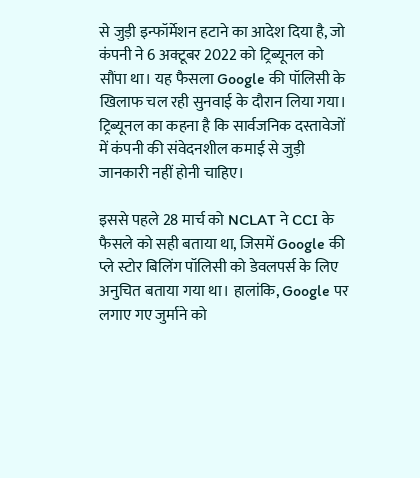से जुड़ी इन्फॉर्मेशन हटाने का आदेश दिया है, जो कंपनी ने 6 अक्टूबर 2022 को ट्रिब्यूनल को सौंपा था। यह फैसला Google की पॉलिसी के खिलाफ चल रही सुनवाई के दौरान लिया गया। ट्रिब्यूनल का कहना है कि सार्वजनिक दस्तावेजों में कंपनी की संवेदनशील कमाई से जुड़ी जानकारी नहीं होनी चाहिए।

इससे पहले 28 मार्च को NCLAT ने CCI के फैसले को सही बताया था, जिसमें Google की प्ले स्टोर बिलिंग पॉलिसी को डेवलपर्स के लिए अनुचित बताया गया था। हालांकि, Google पर लगाए गए जुर्माने को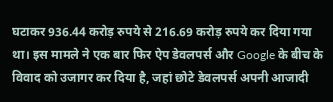घटाकर 936.44 करोड़ रुपये से 216.69 करोड़ रुपये कर दिया गया था। इस मामले ने एक बार फिर ऐप डेवलपर्स और Google के बीच के विवाद को उजागर कर दिया है, जहां छोटे डेवलपर्स अपनी आजादी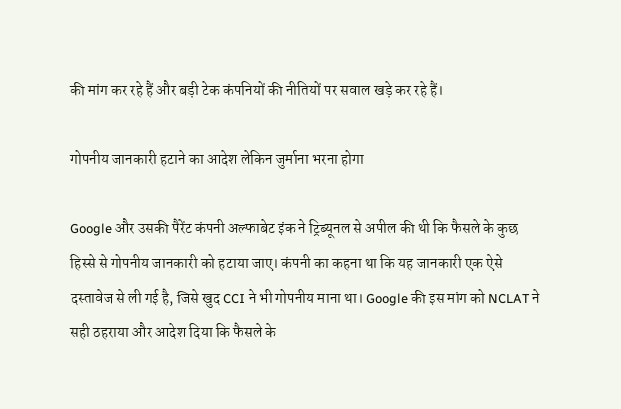की मांग कर रहे हैं और बड़ी टेक कंपनियों की नीतियों पर सवाल खड़े कर रहे हैं।

गोपनीय जानकारी हटाने का आदेश लेकिन जुर्माना भरना होगा

Google और उसकी पैरेंट कंपनी अल्फाबेट इंक ने ट्रिब्यूनल से अपील की थी कि फैसले के कुछ हिस्से से गोपनीय जानकारी को हटाया जाए। कंपनी का कहना था कि यह जानकारी एक ऐसे दस्तावेज से ली गई है, जिसे खुद CCI ने भी गोपनीय माना था। Google की इस मांग को NCLAT ने सही ठहराया और आदेश दिया कि फैसले के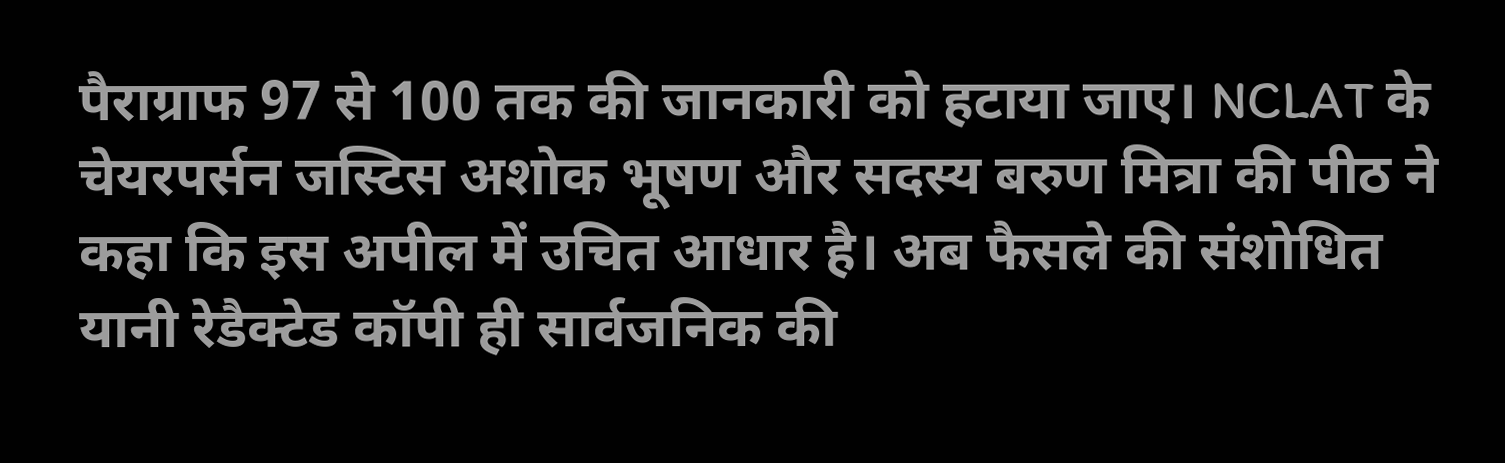पैराग्राफ 97 से 100 तक की जानकारी को हटाया जाए। NCLAT के चेयरपर्सन जस्टिस अशोक भूषण और सदस्य बरुण मित्रा की पीठ ने कहा कि इस अपील में उचित आधार है। अब फैसले की संशोधित यानी रेडैक्टेड कॉपी ही सार्वजनिक की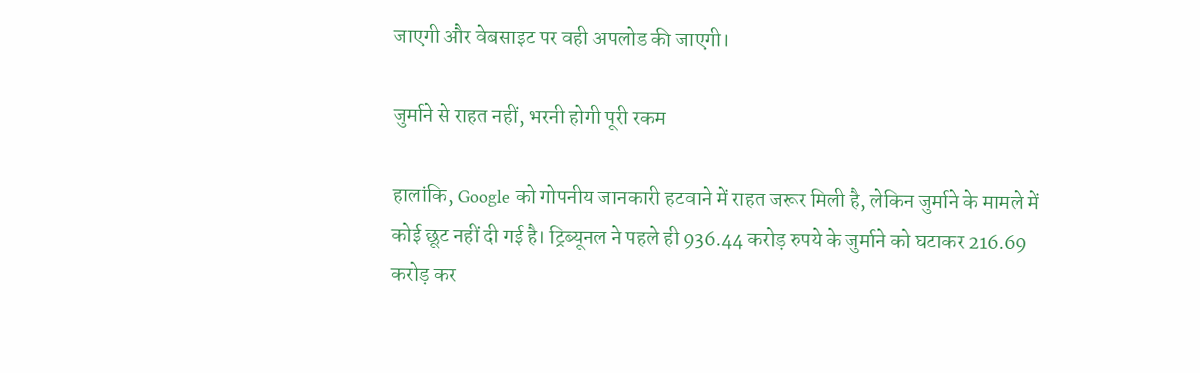जाएगी और वेबसाइट पर वही अपलोड की जाएगी।

जुर्माने से राहत नहीं, भरनी होगी पूरी रकम

हालांकि, Google को गोपनीय जानकारी हटवाने में राहत जरूर मिली है, लेकिन जुर्माने के मामले में कोई छूट नहीं दी गई है। ट्रिब्यूनल ने पहले ही 936.44 करोड़ रुपये के जुर्माने को घटाकर 216.69 करोड़ कर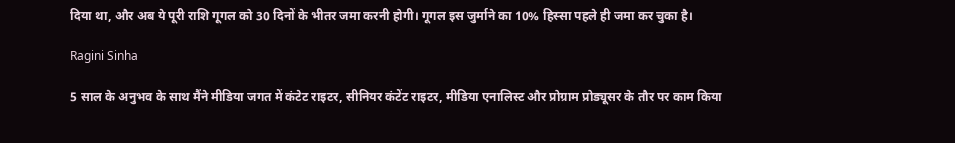दिया था, और अब ये पूरी राशि गूगल को 30 दिनों के भीतर जमा करनी होगी। गूगल इस जुर्माने का 10% हिस्सा पहले ही जमा कर चुका है।

Ragini Sinha

5 साल के अनुभव के साथ मैंने मीडिया जगत में कंटेट राइटर, सीनियर कंटेंट राइटर, मीडिया एनालिस्ट और प्रोग्राम प्रोड्यूसर के तौर पर काम किया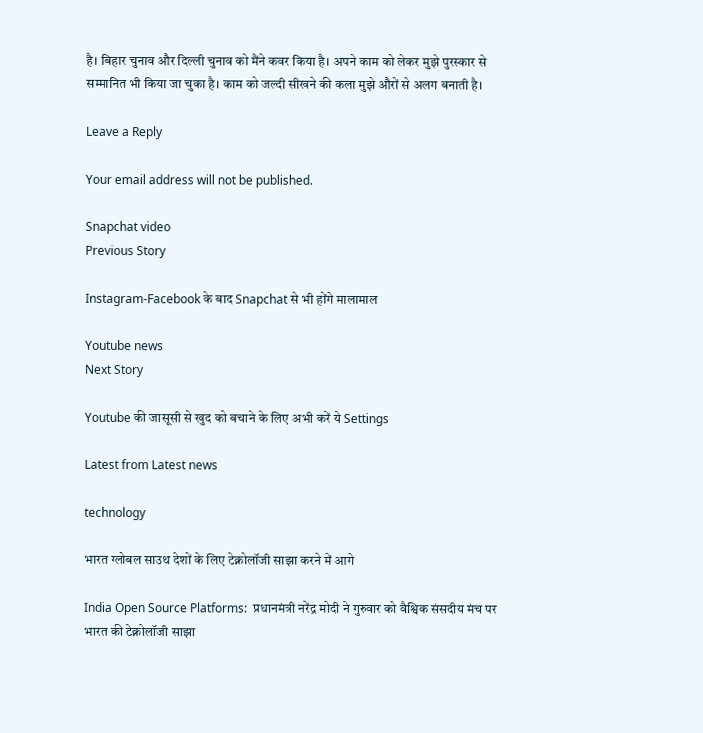है। बिहार चुनाव और दिल्ली चुनाव को मैंने कवर किया है। अपने काम को लेकर मुझे पुरस्कार से सम्मानित भी किया जा चुका है। काम को जल्दी सीखने की कला मुझे औरों से अलग बनाती है।

Leave a Reply

Your email address will not be published.

Snapchat video
Previous Story

Instagram-Facebook के बाद Snapchat से भी होंगे मालामाल

Youtube news
Next Story

Youtube की जासूसी से खुद को बचाने के लिए अभी करें ये Settings

Latest from Latest news

technology

भारत ग्लोबल साउथ देशों के लिए टेक्नोलॉजी साझा करने में आगे

India Open Source Platforms:  प्रधानमंत्री नरेंद्र मोदी ने गुरुवार को वैश्विक संसदीय मंच पर भारत की टेक्नोलॉजी साझा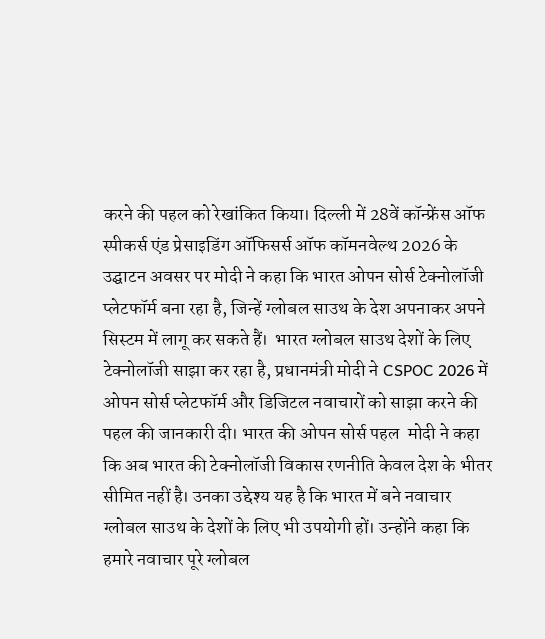करने की पहल को रेखांकित किया। दिल्ली में 28वें कॉन्फ्रेंस ऑफ स्पीकर्स एंड प्रेसाइडिंग ऑफिसर्स ऑफ कॉमनवेल्थ 2026 के उद्घाटन अवसर पर मोदी ने कहा कि भारत ओपन सोर्स टेक्नोलॉजी प्लेटफॉर्म बना रहा है, जिन्हें ग्लोबल साउथ के देश अपनाकर अपने सिस्टम में लागू कर सकते हैं।  भारत ग्लोबल साउथ देशों के लिए टेक्नोलॉजी साझा कर रहा है, प्रधानमंत्री मोदी ने CSPOC 2026 में ओपन सोर्स प्लेटफॉर्म और डिजिटल नवाचारों को साझा करने की पहल की जानकारी दी। भारत की ओपन सोर्स पहल  मोदी ने कहा कि अब भारत की टेक्नोलॉजी विकास रणनीति केवल देश के भीतर सीमित नहीं है। उनका उद्देश्य यह है कि भारत में बने नवाचार ग्लोबल साउथ के देशों के लिए भी उपयोगी हों। उन्होंने कहा कि हमारे नवाचार पूरे ग्लोबल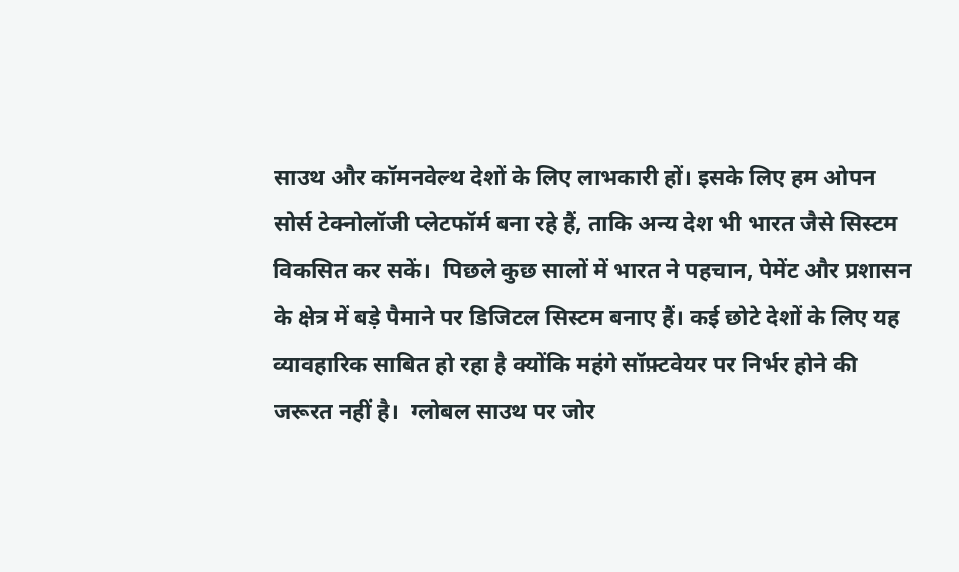साउथ और कॉमनवेल्थ देशों के लिए लाभकारी हों। इसके लिए हम ओपन सोर्स टेक्नोलॉजी प्लेटफॉर्म बना रहे हैं, ताकि अन्य देश भी भारत जैसे सिस्टम विकसित कर सकें।  पिछले कुछ सालों में भारत ने पहचान, पेमेंट और प्रशासन के क्षेत्र में बड़े पैमाने पर डिजिटल सिस्टम बनाए हैं। कई छोटे देशों के लिए यह व्यावहारिक साबित हो रहा है क्योंकि महंगे सॉफ़्टवेयर पर निर्भर होने की जरूरत नहीं है।  ग्लोबल साउथ पर जोर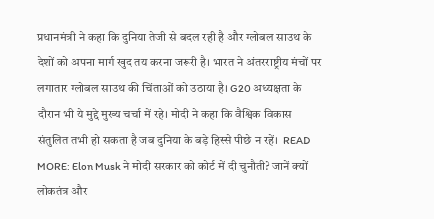प्रधानमंत्री ने कहा कि दुनिया तेजी से बदल रही है और ग्लोबल साउथ के देशों को अपना मार्ग खुद तय करना जरूरी है। भारत ने अंतरराष्ट्रीय मंचों पर लगातार ग्लोबल साउथ की चिंताओं को उठाया है। G20 अध्यक्षता के दौरान भी ये मुद्दे मुख्य चर्चा में रहे। मोदी ने कहा कि वैश्विक विकास संतुलित तभी हो सकता है जब दुनिया के बड़े हिस्से पीछे न रहें।  READ MORE: Elon Musk ने मोदी सरकार को कोर्ट में दी चुनौती? जानें क्यों  लोकतंत्र और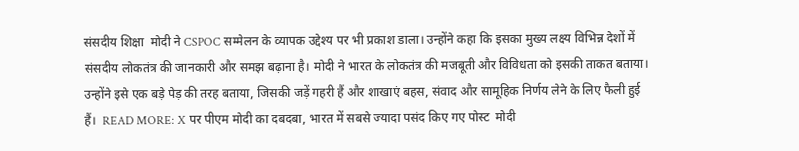संसदीय शिक्षा  मोदी ने CSPOC सम्मेलन के व्यापक उद्देश्य पर भी प्रकाश डाला। उन्होंने कहा कि इसका मुख्य लक्ष्य विभिन्न देशों में संसदीय लोकतंत्र की जानकारी और समझ बढ़ाना है। मोदी ने भारत के लोकतंत्र की मजबूती और विविधता को इसकी ताकत बताया। उन्होंने इसे एक बड़े पेड़ की तरह बताया, जिसकी जड़ें गहरी हैं और शाखाएं बहस, संवाद और सामूहिक निर्णय लेने के लिए फैली हुई हैं।  READ MORE: X पर पीएम मोदी का दबदबा, भारत में सबसे ज्यादा पसंद किए गए पोस्ट  मोदी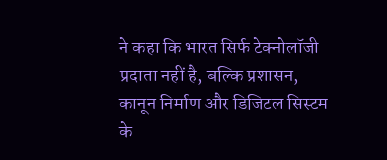ने कहा कि भारत सिर्फ टेक्नोलॉजी प्रदाता नहीं है, बल्कि प्रशासन, कानून निर्माण और डिजिटल सिस्टम के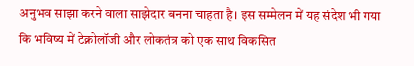अनुभव साझा करने वाला साझेदार बनना चाहता है। इस सम्मेलन में यह संदेश भी गया कि भविष्य में टेक्नोलॉजी और लोकतंत्र को एक साथ विकसित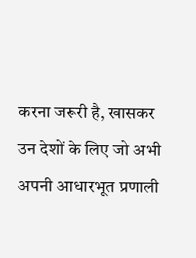करना जरूरी है, खासकर उन देशों के लिए जो अभी अपनी आधारभूत प्रणाली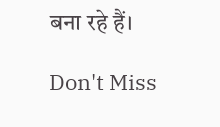बना रहे हैं।

Don't Miss